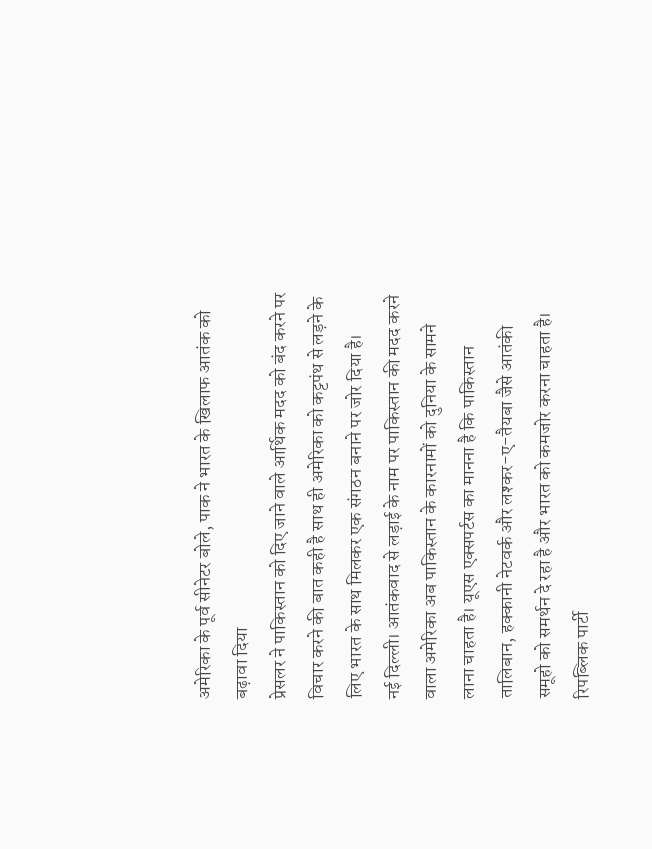अमेरिका के पूर्व सीनेटर बोले, पाक ने भारत के खिलाफ आतंक को बढ़ावा दिया
प्रेसलर ने पाकिस्तान को दिए जाने वाले आर्थिक मदद को बंद करने पर विचार करने की बात कही है साथ ही अमेरिका को कट्टपंथ से लड़ने के लिए भारत के साथ मिलकर एक संगठन बनाने पर जोर दिया है।
नई दिल्ली। आतंकवाद से लड़ाई के नाम पर पाकिस्तान की मदद करने वाला अमेरिका अब पाकिस्तान के कारनामों को दुनिया के सामने लाना चाहता है। यूएस एक्सपर्टस का मानना है कि पाकिस्तान तालिबान, हक्कानी नेटवर्क और लश्कर-ए-तैयबा जैसे आतंकी समूहो को समर्थन दे रहा है और भारत को कमजोर करना चाहता है। रिपब्लिक पार्टी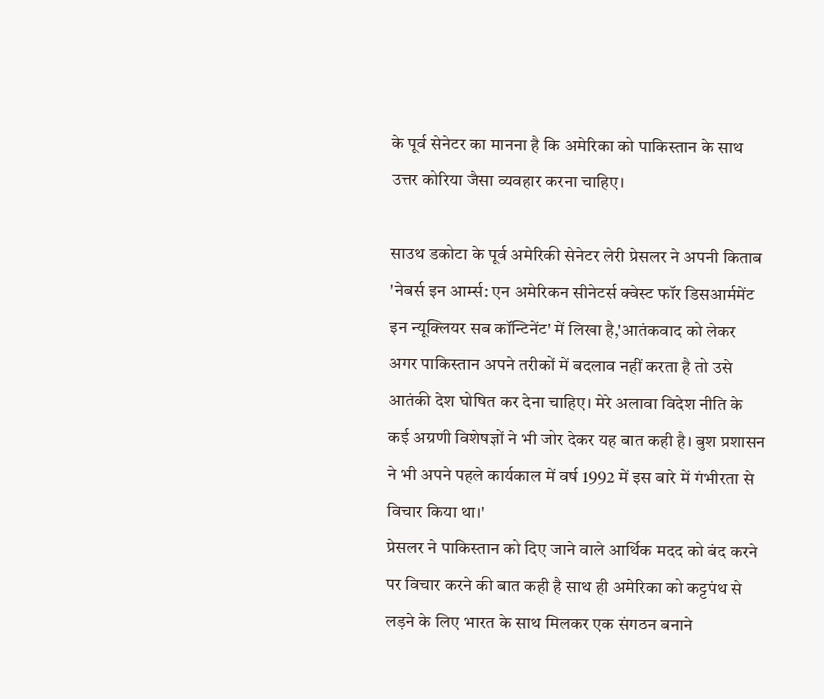के पूर्व सेनेटर का मानना है कि अमेरिका को पाकिस्तान के साथ उत्तर कोरिया जैसा व्यवहार करना चाहिए।

साउथ डकोटा के पूर्व अमेरिकी सेनेटर लेरी प्रेसलर ने अपनी किताब 'नेबर्स इन आर्म्स: एन अमेरिकन सीनेटर्स क्वेस्ट फॉर डिसआर्ममेंट इन न्यूक्लियर सब कॉन्टिनेंट' में लिखा है,'आतंकवाद को लेकर अगर पाकिस्तान अपने तरीकों में बदलाव नहीं करता है तो उसे आतंकी देश घोषित कर देना चाहिए। मेरे अलावा विदेश नीति के कई अग्रणी विशेषज्ञों ने भी जोर देकर यह बात कही है। बुश प्रशासन ने भी अपने पहले कार्यकाल में वर्ष 1992 में इस बारे में गंभीरता से विचार किया था।'
प्रेसलर ने पाकिस्तान को दिए जाने वाले आर्थिक मदद को बंद करने पर विचार करने की बात कही है साथ ही अमेरिका को कट्टपंथ से लड़ने के लिए भारत के साथ मिलकर एक संगठन बनाने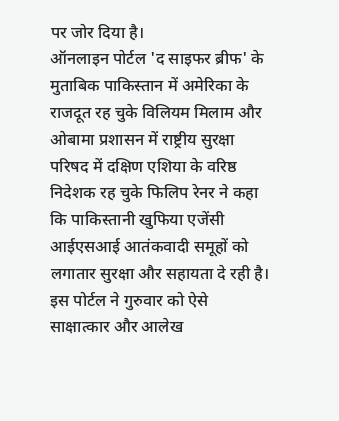पर जोर दिया है।
ऑनलाइन पोर्टल 'द साइफर ब्रीफ' के मुताबिक पाकिस्तान में अमेरिका के राजदूत रह चुके विलियम मिलाम और ओबामा प्रशासन में राष्ट्रीय सुरक्षा परिषद में दक्षिण एशिया के वरिष्ठ निदेशक रह चुके फिलिप रेनर ने कहा कि पाकिस्तानी खुफिया एजेंसी आईएसआई आतंकवादी समूहों को लगातार सुरक्षा और सहायता दे रही है।
इस पोर्टल ने गुरुवार को ऐसे साक्षात्कार और आलेख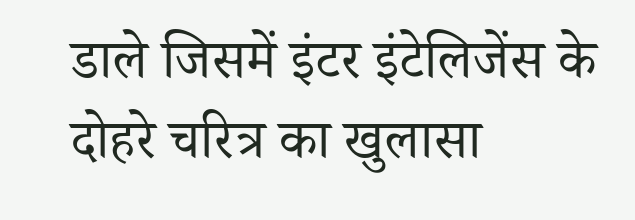डाले जिसमें इंटर इंटेलिजेंस के दोहरे चरित्र का खुलासा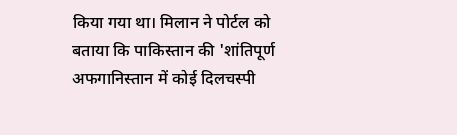किया गया था। मिलान ने पोर्टल को बताया कि पाकिस्तान की 'शांतिपूर्ण अफगानिस्तान में कोई दिलचस्पी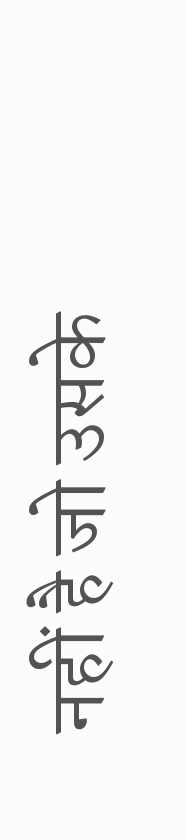नहीं है जो उसके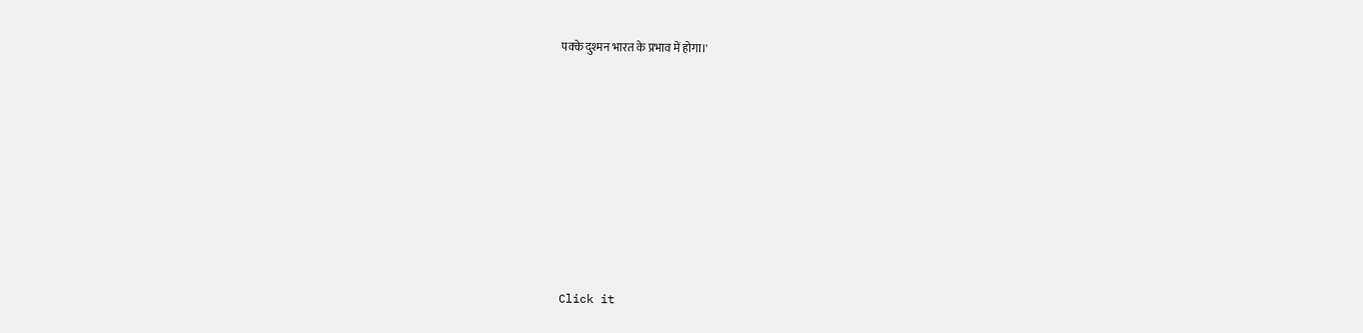पक्के दुश्मन भारत के प्रभाव में होगा।'












Click it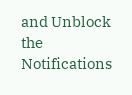and Unblock the Notifications